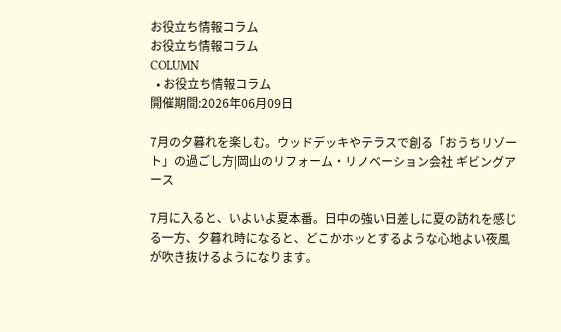お役立ち情報コラム
お役立ち情報コラム
COLUMN
  • お役立ち情報コラム
開催期間:2026年06月09日

7月の夕暮れを楽しむ。ウッドデッキやテラスで創る「おうちリゾート」の過ごし方|岡山のリフォーム・リノベーション会社 ギビングアース

7月に入ると、いよいよ夏本番。日中の強い日差しに夏の訪れを感じる一方、夕暮れ時になると、どこかホッとするような心地よい夜風が吹き抜けるようになります。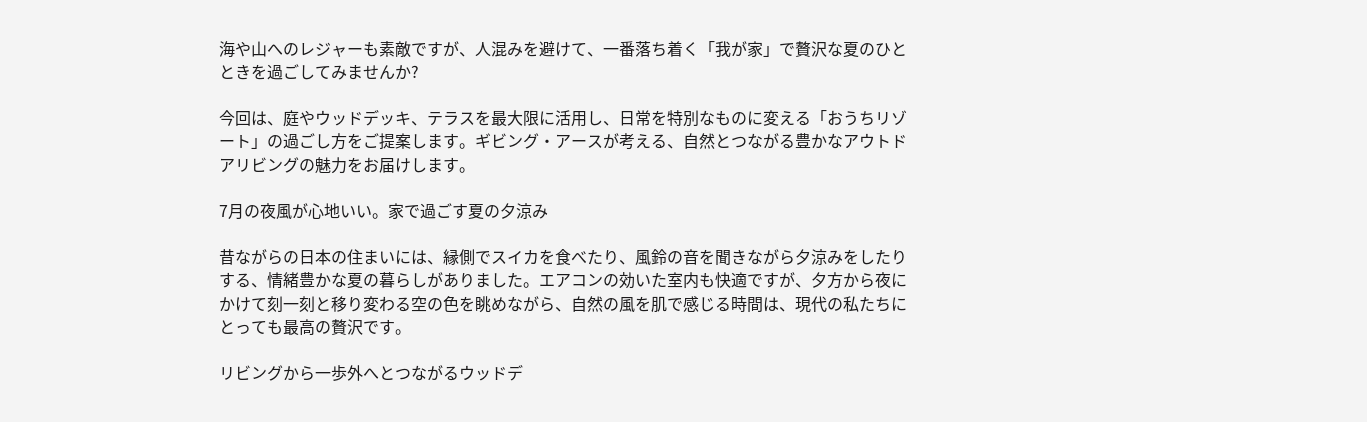海や山へのレジャーも素敵ですが、人混みを避けて、一番落ち着く「我が家」で贅沢な夏のひとときを過ごしてみませんか?

今回は、庭やウッドデッキ、テラスを最大限に活用し、日常を特別なものに変える「おうちリゾート」の過ごし方をご提案します。ギビング・アースが考える、自然とつながる豊かなアウトドアリビングの魅力をお届けします。

7月の夜風が心地いい。家で過ごす夏の夕涼み

昔ながらの日本の住まいには、縁側でスイカを食べたり、風鈴の音を聞きながら夕涼みをしたりする、情緒豊かな夏の暮らしがありました。エアコンの効いた室内も快適ですが、夕方から夜にかけて刻一刻と移り変わる空の色を眺めながら、自然の風を肌で感じる時間は、現代の私たちにとっても最高の贅沢です。

リビングから一歩外へとつながるウッドデ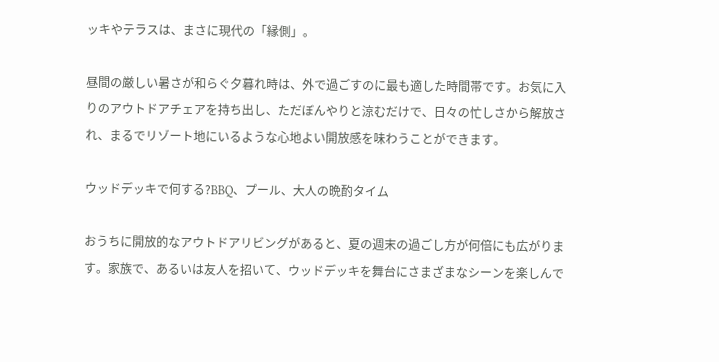ッキやテラスは、まさに現代の「縁側」。

昼間の厳しい暑さが和らぐ夕暮れ時は、外で過ごすのに最も適した時間帯です。お気に入りのアウトドアチェアを持ち出し、ただぼんやりと涼むだけで、日々の忙しさから解放され、まるでリゾート地にいるような心地よい開放感を味わうことができます。

ウッドデッキで何する?BBQ、プール、大人の晩酌タイム

おうちに開放的なアウトドアリビングがあると、夏の週末の過ごし方が何倍にも広がります。家族で、あるいは友人を招いて、ウッドデッキを舞台にさまざまなシーンを楽しんで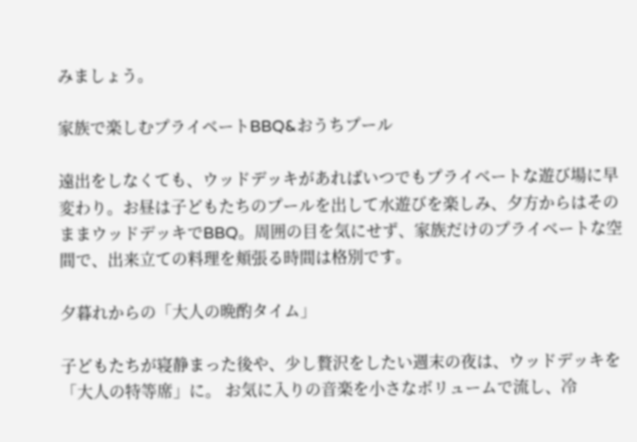みましょう。

家族で楽しむプライベートBBQ&おうちプール

遠出をしなくても、ウッドデッキがあればいつでもプライベートな遊び場に早変わり。お昼は子どもたちのプールを出して水遊びを楽しみ、夕方からはそのままウッドデッキでBBQ。周囲の目を気にせず、家族だけのプライベートな空間で、出来立ての料理を頬張る時間は格別です。

夕暮れからの「大人の晩酌タイム」

子どもたちが寝静まった後や、少し贅沢をしたい週末の夜は、ウッドデッキを「大人の特等席」に。 お気に入りの音楽を小さなボリュームで流し、冷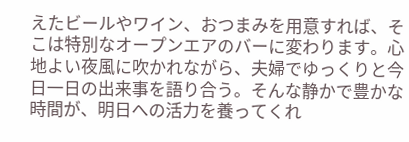えたビールやワイン、おつまみを用意すれば、そこは特別なオープンエアのバーに変わります。心地よい夜風に吹かれながら、夫婦でゆっくりと今日一日の出来事を語り合う。そんな静かで豊かな時間が、明日への活力を養ってくれ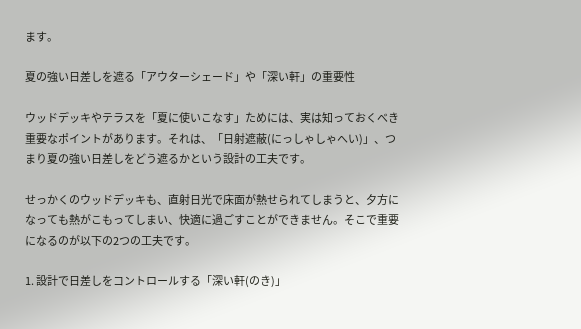ます。

夏の強い日差しを遮る「アウターシェード」や「深い軒」の重要性

ウッドデッキやテラスを「夏に使いこなす」ためには、実は知っておくべき重要なポイントがあります。それは、「日射遮蔽(にっしゃしゃへい)」、つまり夏の強い日差しをどう遮るかという設計の工夫です。

せっかくのウッドデッキも、直射日光で床面が熱せられてしまうと、夕方になっても熱がこもってしまい、快適に過ごすことができません。そこで重要になるのが以下の2つの工夫です。

1. 設計で日差しをコントロールする「深い軒(のき)」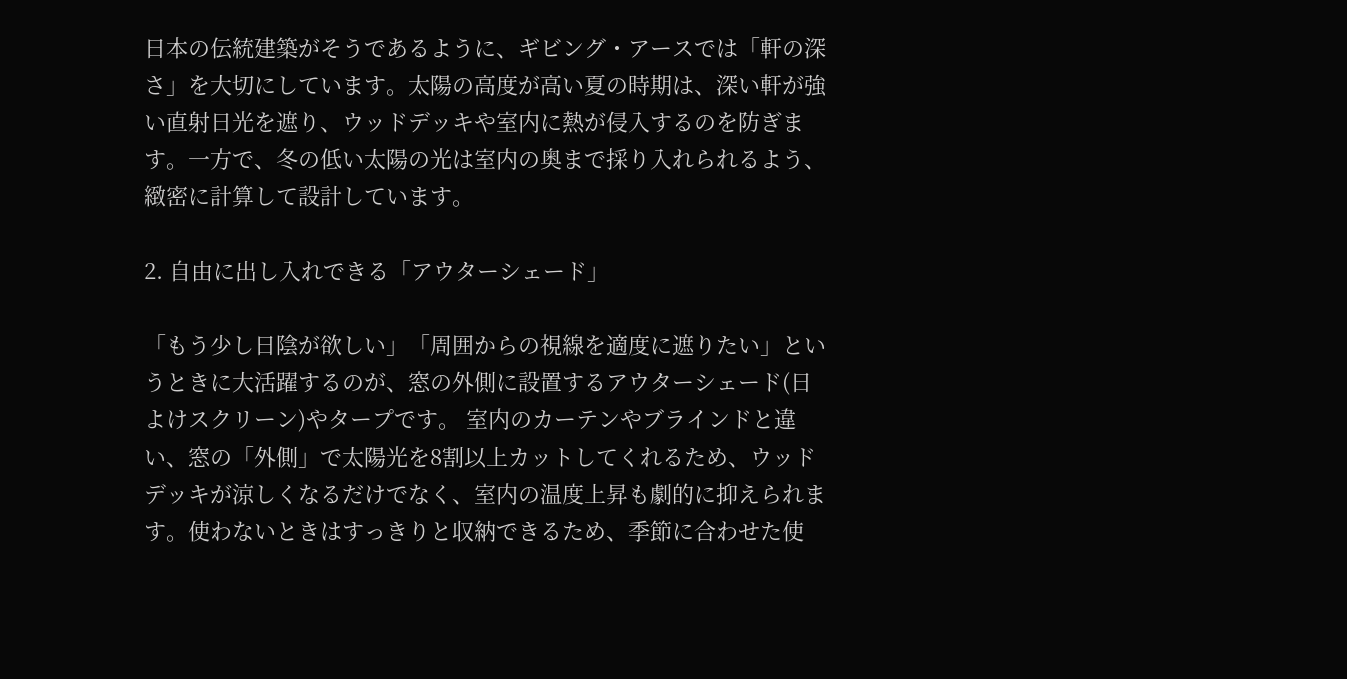日本の伝統建築がそうであるように、ギビング・アースでは「軒の深さ」を大切にしています。太陽の高度が高い夏の時期は、深い軒が強い直射日光を遮り、ウッドデッキや室内に熱が侵入するのを防ぎます。一方で、冬の低い太陽の光は室内の奥まで採り入れられるよう、緻密に計算して設計しています。

2. 自由に出し入れできる「アウターシェード」

「もう少し日陰が欲しい」「周囲からの視線を適度に遮りたい」というときに大活躍するのが、窓の外側に設置するアウターシェード(日よけスクリーン)やタープです。 室内のカーテンやブラインドと違い、窓の「外側」で太陽光を8割以上カットしてくれるため、ウッドデッキが涼しくなるだけでなく、室内の温度上昇も劇的に抑えられます。使わないときはすっきりと収納できるため、季節に合わせた使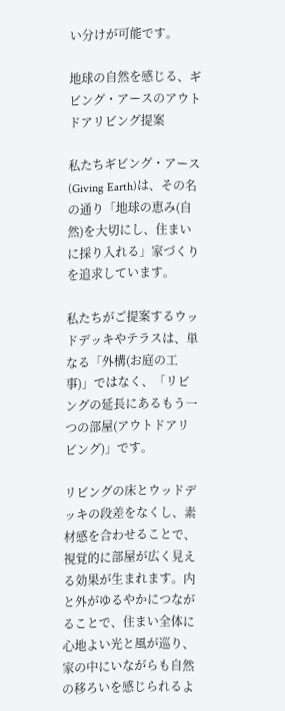い分けが可能です。

地球の自然を感じる、ギビング・アースのアウトドアリビング提案

私たちギビング・アース(Giving Earth)は、その名の通り「地球の恵み(自然)を大切にし、住まいに採り入れる」家づくりを追求しています。

私たちがご提案するウッドデッキやテラスは、単なる「外構(お庭の工事)」ではなく、「リビングの延長にあるもう一つの部屋(アウトドアリビング)」です。

リビングの床とウッドデッキの段差をなくし、素材感を合わせることで、視覚的に部屋が広く見える効果が生まれます。内と外がゆるやかにつながることで、住まい全体に心地よい光と風が巡り、家の中にいながらも自然の移ろいを感じられるよ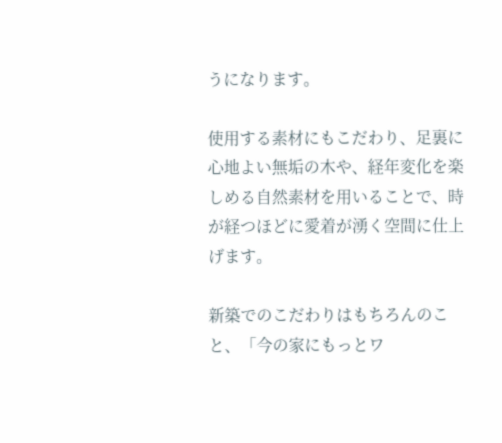うになります。

使用する素材にもこだわり、足裏に心地よい無垢の木や、経年変化を楽しめる自然素材を用いることで、時が経つほどに愛着が湧く空間に仕上げます。

新築でのこだわりはもちろんのこと、「今の家にもっとワ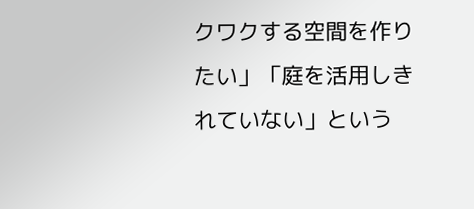クワクする空間を作りたい」「庭を活用しきれていない」という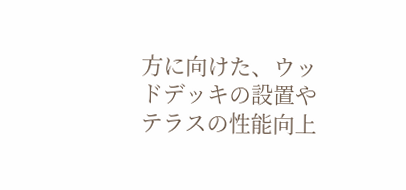方に向けた、ウッドデッキの設置やテラスの性能向上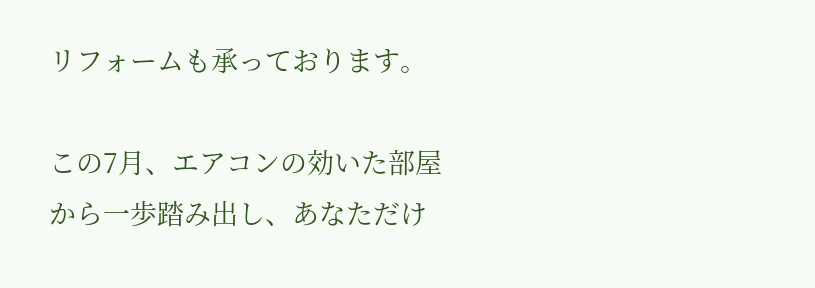リフォームも承っております。

この7月、エアコンの効いた部屋から一歩踏み出し、あなただけ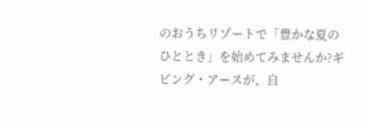のおうちリゾートで「豊かな夏のひととき」を始めてみませんか?ギビング・アースが、自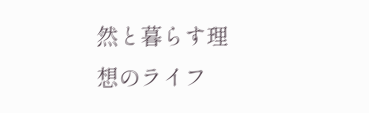然と暮らす理想のライフ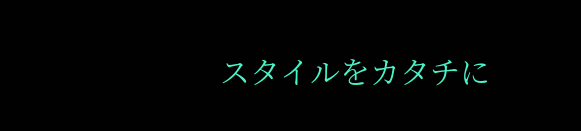スタイルをカタチに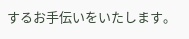するお手伝いをいたします。